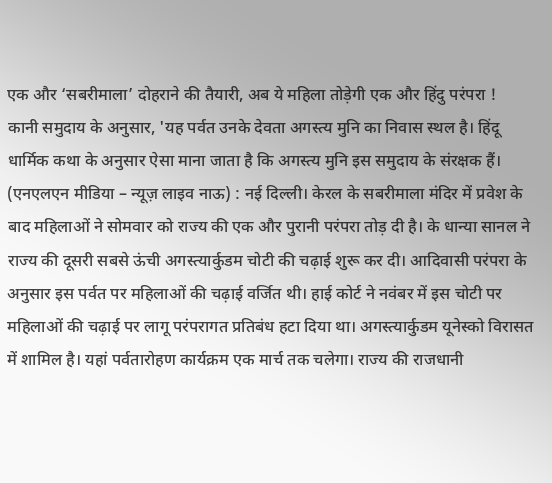एक और ‘सबरीमाला’ दोहराने की तैयारी, अब ये महिला तोड़ेगी एक और हिंदु परंपरा !
कानी समुदाय के अनुसार, 'यह पर्वत उनके देवता अगस्त्य मुनि का निवास स्थल है। हिंदू धार्मिक कथा के अनुसार ऐसा माना जाता है कि अगस्त्य मुनि इस समुदाय के संरक्षक हैं।
(एनएलएन मीडिया – न्यूज़ लाइव नाऊ) : नई दिल्ली। केरल के सबरीमाला मंदिर में प्रवेश के बाद महिलाओं ने सोमवार को राज्य की एक और पुरानी परंपरा तोड़ दी है। के धान्या सानल ने राज्य की दूसरी सबसे ऊंची अगस्त्यार्कुडम चोटी की चढ़ाई शुरू कर दी। आदिवासी परंपरा के अनुसार इस पर्वत पर महिलाओं की चढ़ाई वर्जित थी। हाई कोर्ट ने नवंबर में इस चोटी पर महिलाओं की चढ़ाई पर लागू परंपरागत प्रतिबंध हटा दिया था। अगस्त्यार्कुडम यूनेस्को विरासत में शामिल है। यहां पर्वतारोहण कार्यक्रम एक मार्च तक चलेगा। राज्य की राजधानी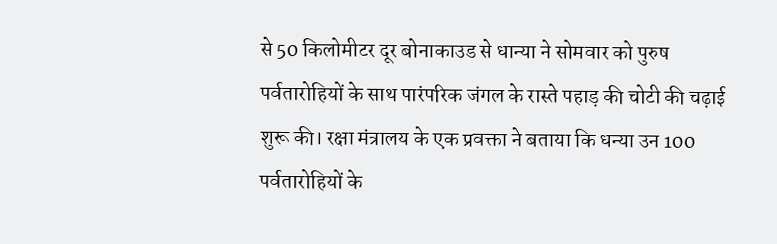से 50 किलोमीटर दूर बोनाकाउड से धान्या ने सोमवार को पुरुष पर्वतारोहियों के साथ पारंपरिक जंगल के रास्ते पहाड़ की चोटी की चढ़ाई शुरू की। रक्षा मंत्रालय के एक प्रवक्ता ने बताया कि धन्या उन 100 पर्वतारोहियों के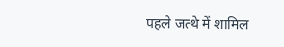पहले जत्थे में शामिल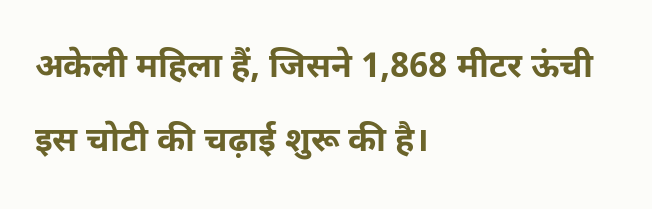अकेली महिला हैं, जिसने 1,868 मीटर ऊंची इस चोटी की चढ़ाई शुरू की है।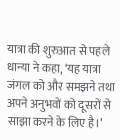यात्रा की शुरुआत से पहले धान्या ने कहा, ‘यह यात्रा जंगल को और समझने तथा अपने अनुभवों को दूसरों से साझा करने के लिए है।’